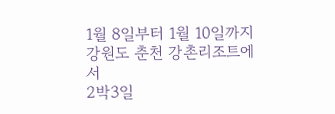1월 8일부터 1월 10일까지 강원도 춘천 강촌리조트에서
2박3일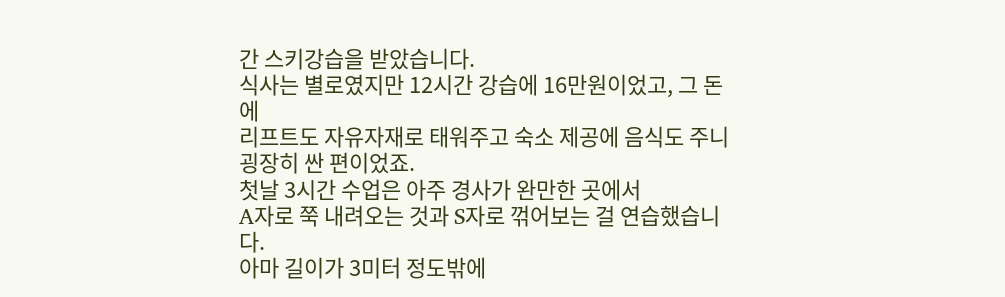간 스키강습을 받았습니다.
식사는 별로였지만 12시간 강습에 16만원이었고, 그 돈에
리프트도 자유자재로 태워주고 숙소 제공에 음식도 주니
굉장히 싼 편이었죠.
첫날 3시간 수업은 아주 경사가 완만한 곳에서
A자로 쭉 내려오는 것과 S자로 꺾어보는 걸 연습했습니다.
아마 길이가 3미터 정도밖에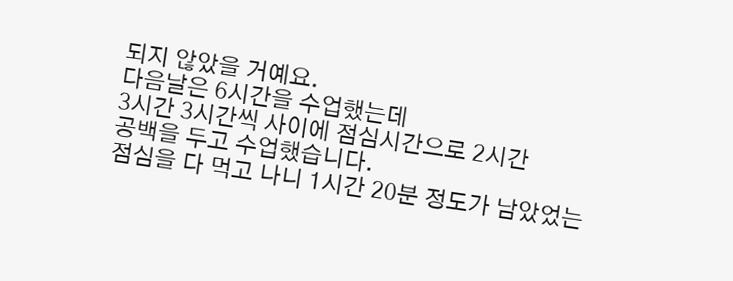되지 않았을 거예요.
다음날은 6시간을 수업했는데
3시간 3시간씩 사이에 점심시간으로 2시간
공백을 두고 수업했습니다.
점심을 다 먹고 나니 1시간 20분 정도가 남았었는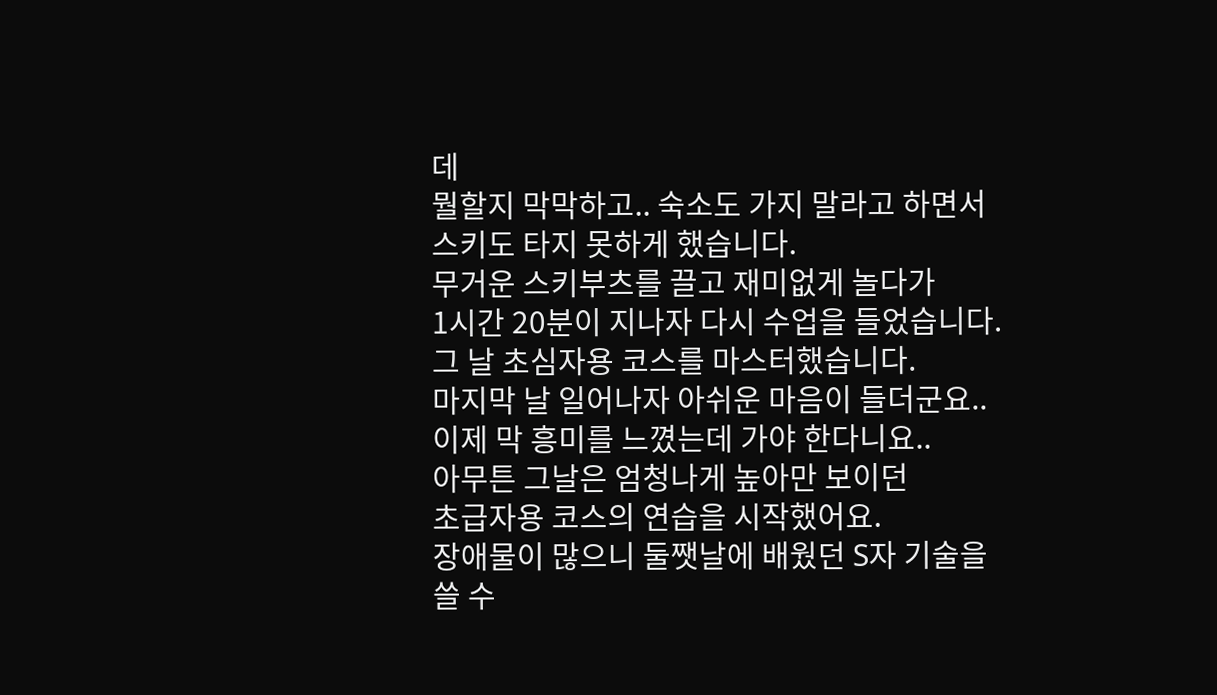데
뭘할지 막막하고.. 숙소도 가지 말라고 하면서
스키도 타지 못하게 했습니다.
무거운 스키부츠를 끌고 재미없게 놀다가
1시간 20분이 지나자 다시 수업을 들었습니다.
그 날 초심자용 코스를 마스터했습니다.
마지막 날 일어나자 아쉬운 마음이 들더군요..
이제 막 흥미를 느꼈는데 가야 한다니요..
아무튼 그날은 엄청나게 높아만 보이던
초급자용 코스의 연습을 시작했어요.
장애물이 많으니 둘쨋날에 배웠던 S자 기술을
쓸 수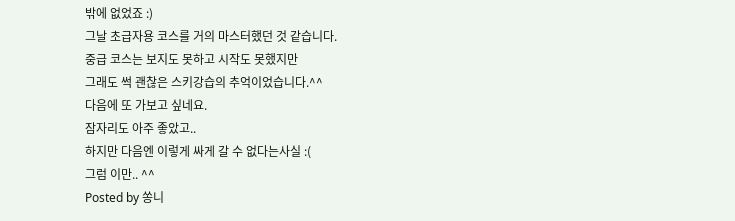밖에 없었죠 :)
그날 초급자용 코스를 거의 마스터했던 것 같습니다.
중급 코스는 보지도 못하고 시작도 못했지만
그래도 썩 괜찮은 스키강습의 추억이었습니다.^^
다음에 또 가보고 싶네요.
잠자리도 아주 좋았고..
하지만 다음엔 이렇게 싸게 갈 수 없다는사실 :(
그럼 이만.. ^^
Posted by 쏭니